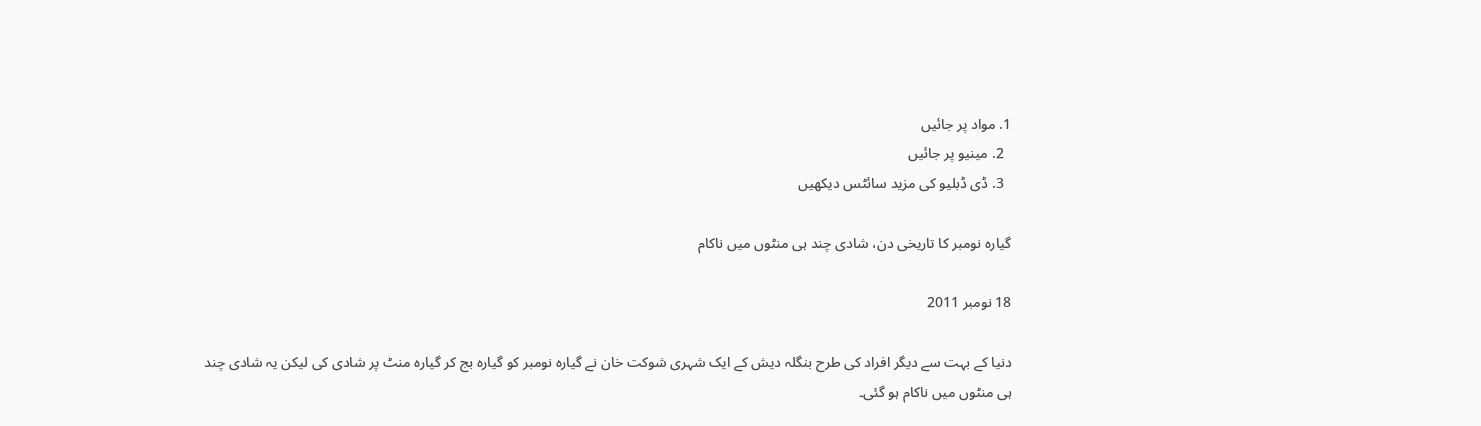1. مواد پر جائیں
  2. مینیو پر جائیں
  3. ڈی ڈبلیو کی مزید سائٹس دیکھیں

گیارہ نومبر کا تاریخی دن، شادی چند ہی منٹوں میں ناکام

18 نومبر 2011

دنیا کے بہت سے دیگر افراد کی طرح بنگلہ دیش کے ایک شہری شوکت خان نے گیارہ نومبر کو گیارہ بج کر گیارہ منٹ پر شادی کی لیکن یہ شادی چند ہی منٹوں میں ناکام ہو گئی۔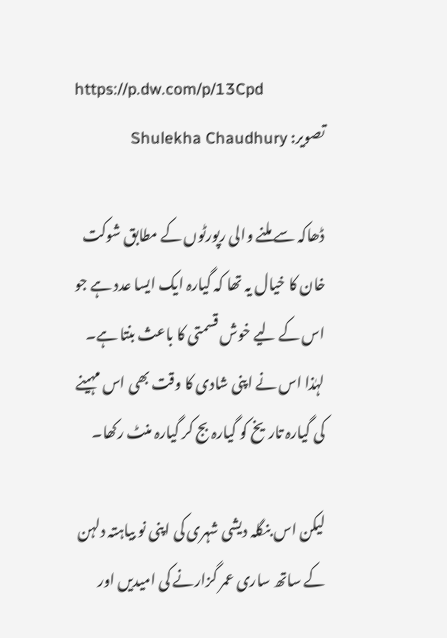https://p.dw.com/p/13Cpd
تصویر: Shulekha Chaudhury

ڈھاکہ سے ملنے والی رپورٹوں کے مطابق شوکت خان کا خیال یہ تھا کہ گیارہ ایک ایسا عدد ہے جو اس کے لیے خوش قسمتی کا باعث بنتا ہے۔ لہٰذا اس نے اپنی شادی کا وقت بھی اس مہینے کی گیارہ تاریخ کو گیارہ بج کر گیارہ منٹ رکھا۔

لیکن اس بنگلہ دیشی شہری کی اپنی نو بیاہتہ دلہن کے ساتھ ساری عمر گزارنے کی امیدیں اور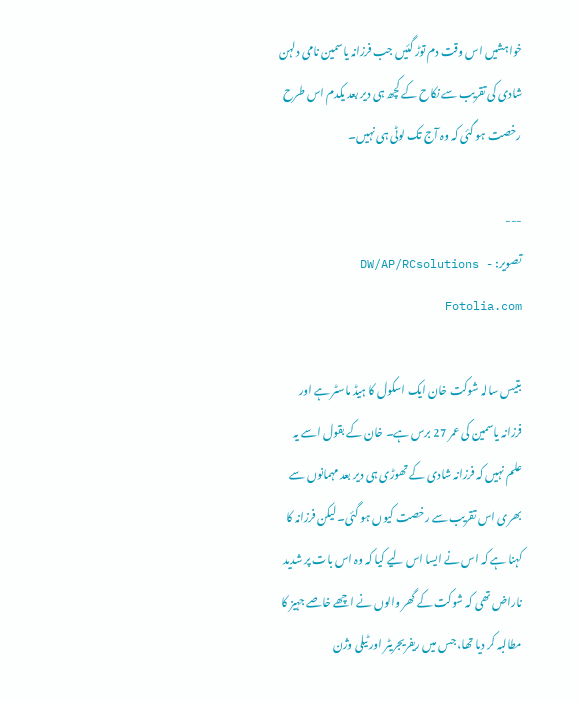خواہشیں اس وقت دم توڑ گئیں جب فرزانہ یاسمین نامی دلہن شادی کی تقریب سے نکاح کے کچھ ہی دیر بعد یکدم اس طرح رخصت ہو گئی کہ وہ آج تک لوٹی ہی نہیں۔

---
تصویر: DW/AP/RCsolutions - Fotolia.com

بتیس سالہ شوکت خان ایک اسکول کا ہیڈ ماسٹر ہے اور فرزانہ یاسمین کی عمر 27 برس ہے۔ خان کے بقول اسے یہ علم نہیں کہ فرزانہ شادی کے تھوڑی ہی دیر بعد مہمانوں سے بھری اس تقریب سے رخصت کیوں ہو گئی۔ لیکن فرزانہ کا کہنا ہے کہ اس نے ایسا اس لیے کیا کہ وہ اس بات پر شدید ناراض تھی کہ شوکت کے گھر والوں نے اچھے خاصے جہیز کا مطالبہ کر دیا تھا، جس میں ریفریجریٹر اور ٹیلی وژن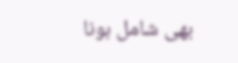بھی شامل ہونا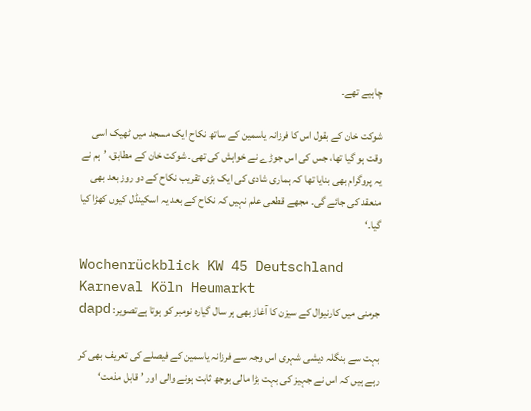چاہیے تھے۔

شوکت خان کے بقول اس کا فرزانہ یاسمین کے ساتھ نکاح ایک مسجد میں ٹھیک اسی وقت ہو گیا تھا، جس کی اس جوڑے نے خواہش کی تھی۔ شوکت خان کے مطابق، ’ہم نے یہ پروگرام بھی بنایا تھا کہ ہماری شادی کی ایک بڑی تقریب نکاح کے دو روز بعد بھی منعقد کی جائے گی۔ مجھے قطعی علم نہیں کہ نکاح کے بعد یہ اسکینڈل کیوں کھڑا کیا گیا۔‘

Wochenrückblick KW 45 Deutschland Karneval Köln Heumarkt
جرمنی میں کارنیوال کے سیزن کا آغاز بھی ہر سال گیارہ نومبر کو ہوتا ہےتصویر: dapd

بہت سے بنگلہ دیشی شہری اس وجہ سے فرزانہ یاسمین کے فیصلے کی تعریف بھی کر رہے ہیں کہ اس نے جہیز کی بہت بڑا مالی بوجھ ثابت ہونے والی اور ’قابل مذمت‘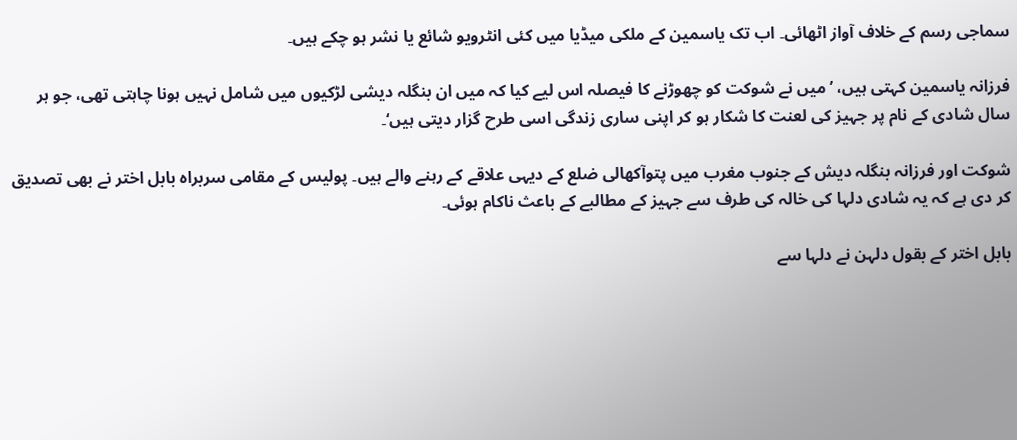سماجی رسم کے خلاف آواز اٹھائی۔ اب تک یاسمین کے ملکی میڈیا میں کئی انٹرویو شائع یا نشر ہو چکے ہیں۔

فرزانہ یاسمین کہتی ہیں، ’میں نے شوکت کو چھو‌ڑنے کا فیصلہ اس لیے کیا کہ میں ان بنگلہ دیشی لڑکیوں میں شامل نہیں ہونا چاہتی تھی، جو ہر سال شادی کے نام پر جہیز کی لعنت کا شکار ہو کر اپنی ساری زندگی اسی طرح گزار دیتی ہیں‘۔

شوکت اور فرزانہ بنگلہ دیش کے جنوب مغرب میں پتوآکھالی ضلع کے دیہی علاقے کے رہنے والے ہیں۔ پولیس کے مقامی سربراہ بابل اختر نے بھی تصدیق کر دی ہے کہ یہ شادی دلہا کی خالہ کی طرف سے جہیز کے مطالبے کے باعث ناکام ہوئی۔

بابل اختر کے بقول دلہن نے دلہا سے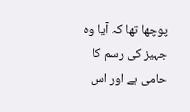پوچھا تھا کہ آیا وہ جہیز کی رسم کا حامی ہے اور اس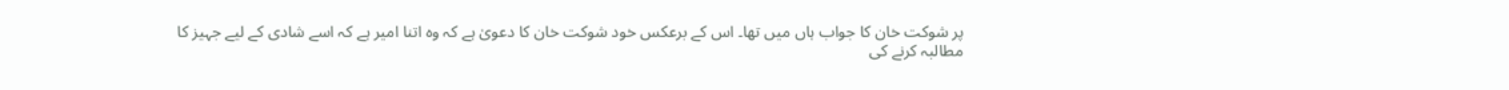پر شوکت خان کا جواب ہاں میں تھا۔ اس کے برعکس خود شوکت خان کا دعویٰ ہے کہ وہ اتنا امیر ہے کہ اسے شادی کے لیے جہیز کا مطالبہ کرنے کی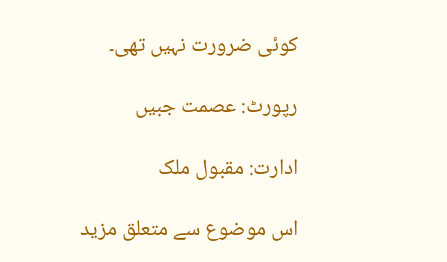کوئی ضرورت نہیں تھی۔

رپورٹ: عصمت جبیں

ادارت: مقبول ملک

اس موضوع سے متعلق مزید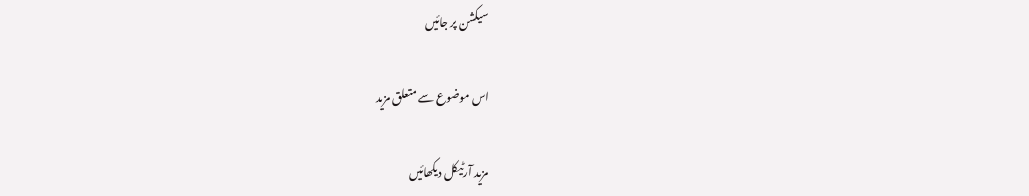سیکشن پر جائیں

اس موضوع سے متعلق مزید

مزید آرٹیکل دیکھائیں